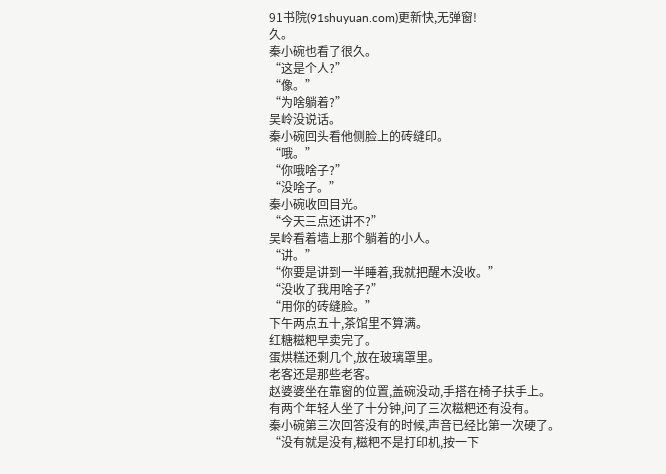91书院(91shuyuan.com)更新快,无弹窗!
久。
秦小碗也看了很久。
“这是个人?”
“像。”
“为啥躺着?”
吴岭没说话。
秦小碗回头看他侧脸上的砖缝印。
“哦。”
“你哦啥子?”
“没啥子。”
秦小碗收回目光。
“今天三点还讲不?”
吴岭看着墙上那个躺着的小人。
“讲。”
“你要是讲到一半睡着,我就把醒木没收。”
“没收了我用啥子?”
“用你的砖缝脸。”
下午两点五十,茶馆里不算满。
红糖糍粑早卖完了。
蛋烘糕还剩几个,放在玻璃罩里。
老客还是那些老客。
赵婆婆坐在靠窗的位置,盖碗没动,手搭在椅子扶手上。
有两个年轻人坐了十分钟,问了三次糍粑还有没有。
秦小碗第三次回答没有的时候,声音已经比第一次硬了。
“没有就是没有,糍粑不是打印机,按一下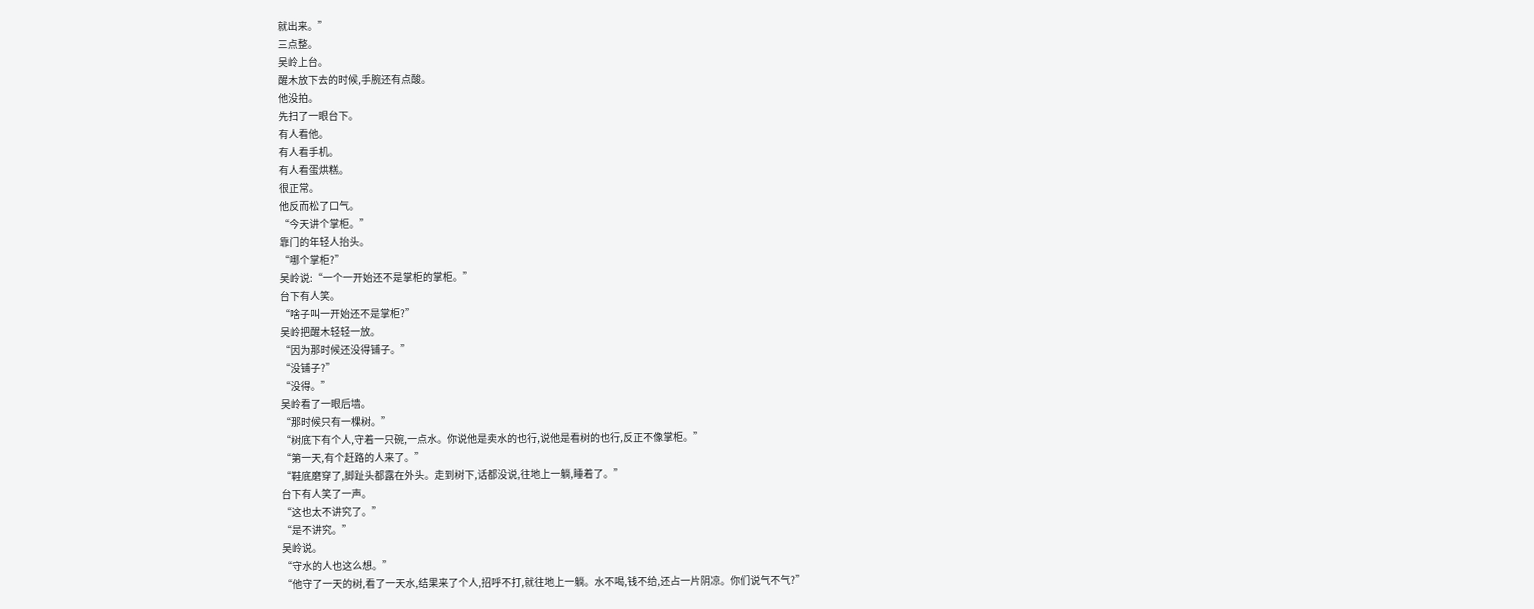就出来。”
三点整。
吴岭上台。
醒木放下去的时候,手腕还有点酸。
他没拍。
先扫了一眼台下。
有人看他。
有人看手机。
有人看蛋烘糕。
很正常。
他反而松了口气。
“今天讲个掌柜。”
靠门的年轻人抬头。
“哪个掌柜?”
吴岭说:“一个一开始还不是掌柜的掌柜。”
台下有人笑。
“啥子叫一开始还不是掌柜?”
吴岭把醒木轻轻一放。
“因为那时候还没得铺子。”
“没铺子?”
“没得。”
吴岭看了一眼后墙。
“那时候只有一棵树。”
“树底下有个人,守着一只碗,一点水。你说他是卖水的也行,说他是看树的也行,反正不像掌柜。”
“第一天,有个赶路的人来了。”
“鞋底磨穿了,脚趾头都露在外头。走到树下,话都没说,往地上一躺,睡着了。”
台下有人笑了一声。
“这也太不讲究了。”
“是不讲究。”
吴岭说。
“守水的人也这么想。”
“他守了一天的树,看了一天水,结果来了个人,招呼不打,就往地上一躺。水不喝,钱不给,还占一片阴凉。你们说气不气?”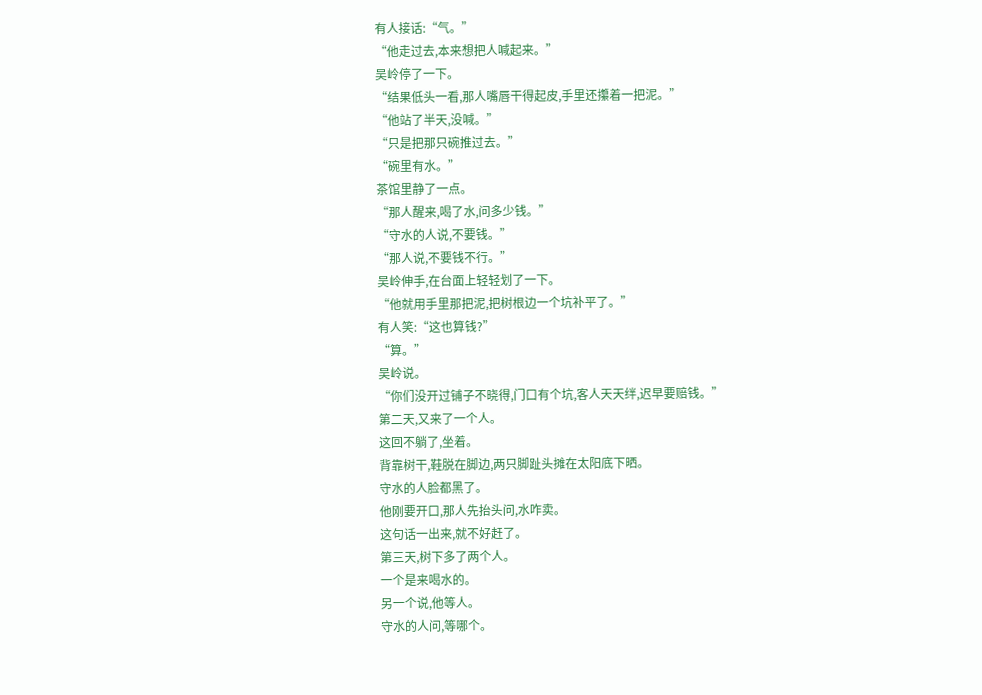有人接话:“气。”
“他走过去,本来想把人喊起来。”
吴岭停了一下。
“结果低头一看,那人嘴唇干得起皮,手里还攥着一把泥。”
“他站了半天,没喊。”
“只是把那只碗推过去。”
“碗里有水。”
茶馆里静了一点。
“那人醒来,喝了水,问多少钱。”
“守水的人说,不要钱。”
“那人说,不要钱不行。”
吴岭伸手,在台面上轻轻划了一下。
“他就用手里那把泥,把树根边一个坑补平了。”
有人笑:“这也算钱?”
“算。”
吴岭说。
“你们没开过铺子不晓得,门口有个坑,客人天天绊,迟早要赔钱。”
第二天,又来了一个人。
这回不躺了,坐着。
背靠树干,鞋脱在脚边,两只脚趾头摊在太阳底下晒。
守水的人脸都黑了。
他刚要开口,那人先抬头问,水咋卖。
这句话一出来,就不好赶了。
第三天,树下多了两个人。
一个是来喝水的。
另一个说,他等人。
守水的人问,等哪个。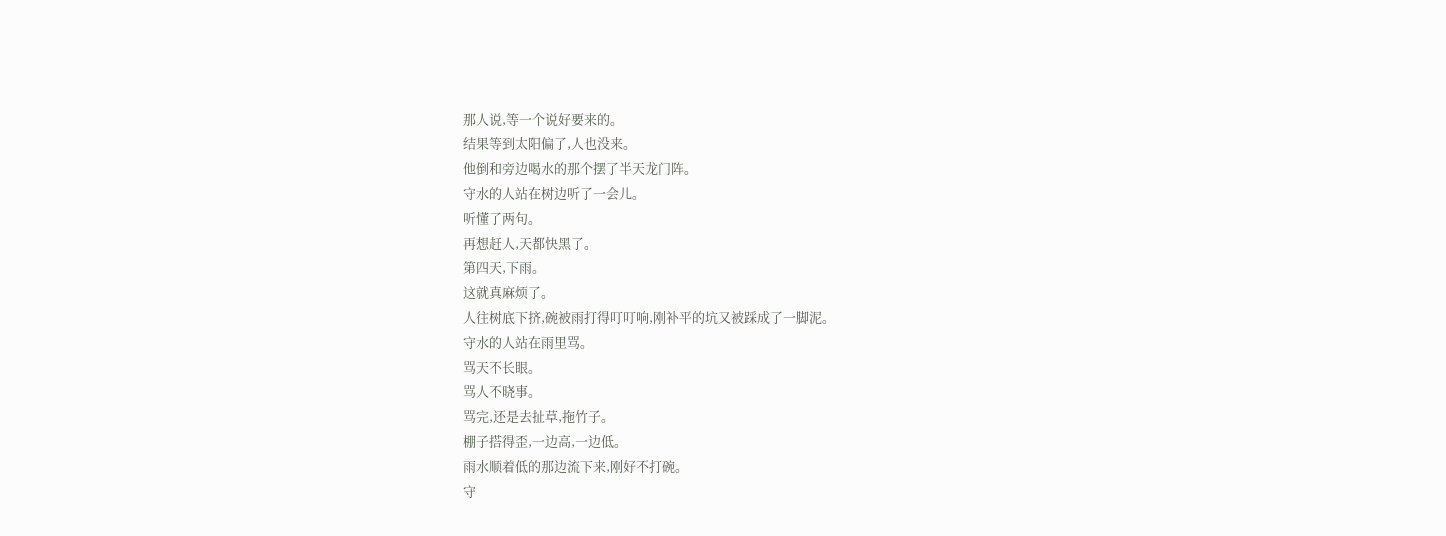那人说,等一个说好要来的。
结果等到太阳偏了,人也没来。
他倒和旁边喝水的那个摆了半天龙门阵。
守水的人站在树边听了一会儿。
听懂了两句。
再想赶人,天都快黑了。
第四天,下雨。
这就真麻烦了。
人往树底下挤,碗被雨打得叮叮响,刚补平的坑又被踩成了一脚泥。
守水的人站在雨里骂。
骂天不长眼。
骂人不晓事。
骂完,还是去扯草,拖竹子。
棚子搭得歪,一边高,一边低。
雨水顺着低的那边流下来,刚好不打碗。
守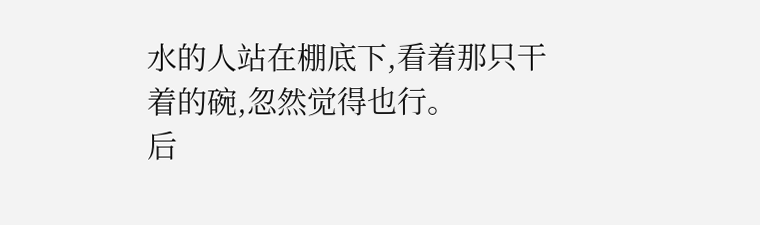水的人站在棚底下,看着那只干着的碗,忽然觉得也行。
后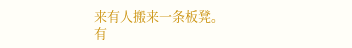来有人搬来一条板凳。
有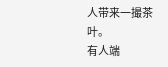人带来一撮茶叶。
有人端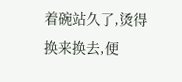着碗站久了,烫得换来换去,便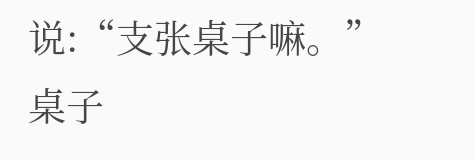说:“支张桌子嘛。”
桌子